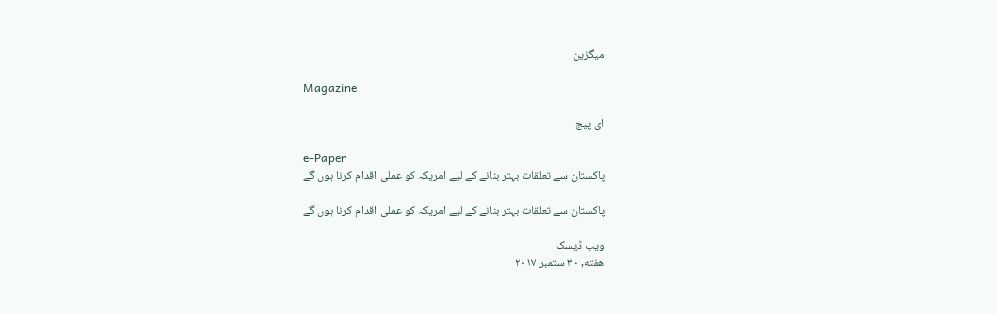میگزین

Magazine

ای پیج

e-Paper
پاکستان سے تعلقات بہتر بنانے کے لیے امریکہ کو عملی اقدام کرنا ہوں گے

پاکستان سے تعلقات بہتر بنانے کے لیے امریکہ کو عملی اقدام کرنا ہوں گے

ویب ڈیسک
هفته, ۳۰ ستمبر ۲۰۱۷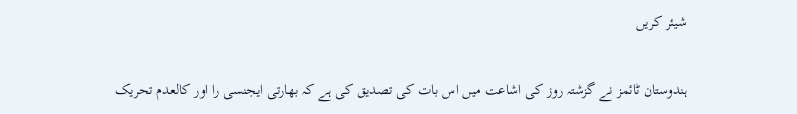شیئر کریں

ہندوستان ٹائمز نے گزشتہ روز کی اشاعت میں اس بات کی تصدیق کی ہے کہ بھارتی ایجنسی را اور کالعدم تحریک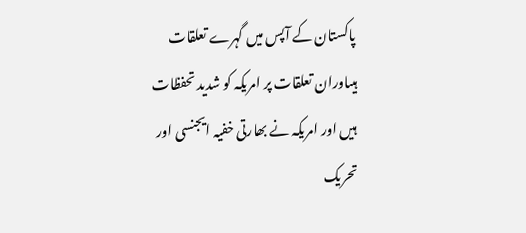پاکستان کے آپس میں گہرے تعلقات ہیںاوران تعلقات پر امریکہ کو شدید تحفظات ہیں اور امریکہ نے بھارتی خفیہ ایجنسی اور تحریک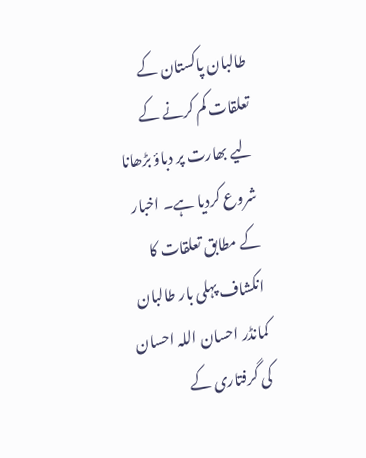طالبان پاکستان کے تعلقات کم کرنے کے لیے بھارت پر دباؤ بڑھانا شروع کردیا ہے۔ اخبار کے مطابق تعلقات کا انکشاف پہلی بار طالبان کمانڈر احسان اللہ احسان کی گرفتاری کے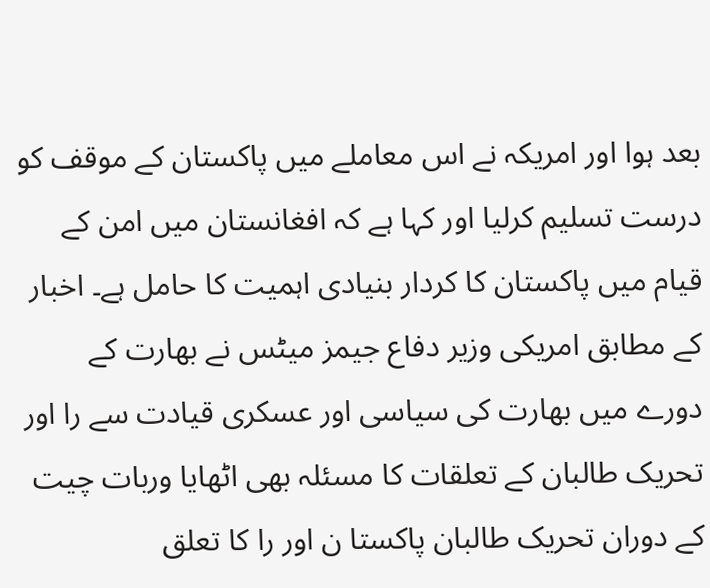بعد ہوا اور امریکہ نے اس معاملے میں پاکستان کے موقف کو درست تسلیم کرلیا اور کہا ہے کہ افغانستان میں امن کے قیام میں پاکستان کا کردار بنیادی اہمیت کا حامل ہے۔ اخبار کے مطابق امریکی وزیر دفاع جیمز میٹس نے بھارت کے دورے میں بھارت کی سیاسی اور عسکری قیادت سے را اور تحریک طالبان کے تعلقات کا مسئلہ بھی اٹھایا وربات چیت کے دوران تحریک طالبان پاکستا ن اور را کا تعلق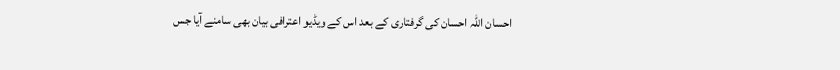احسان اللہ احسان کی گرفتاری کے بعد اس کے ویڈیو اعترافی بیان بھی سامنے آیا جس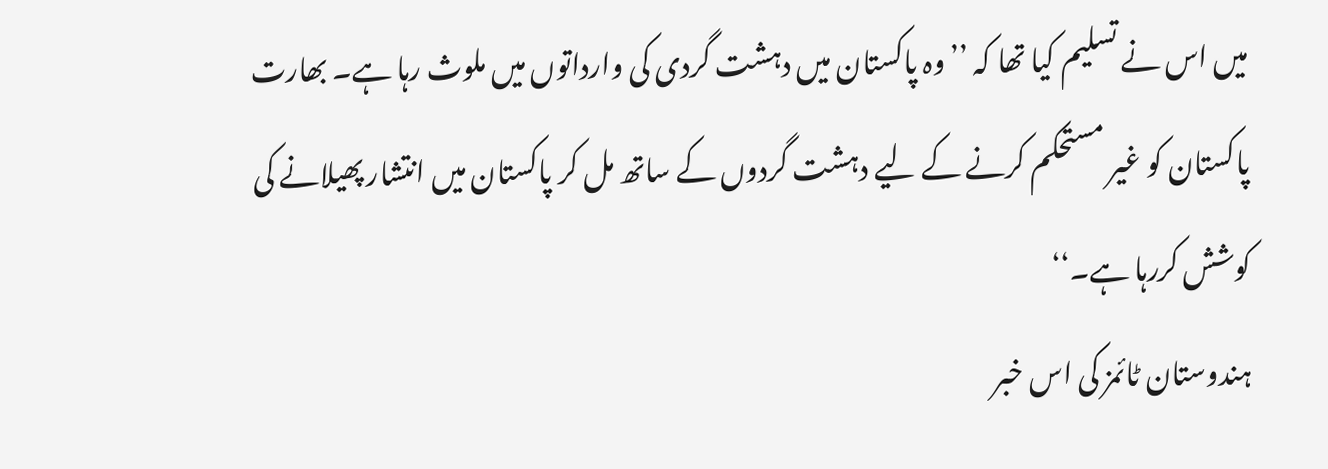میں اس نے تسلیم کیا تھا کہ ’’وہ پاکستان میں دہشت گردی کی وارداتوں میں ملوث رہا ہے۔ بھارت پاکستان کو غیر مستحکم کرنے کے لیے دہشت گردوں کے ساتھ مل کر پاکستان میں انتشار پھیلانے کی کوشش کررہا ہے۔‘‘
ہندوستان ٹائمز کی اس خبر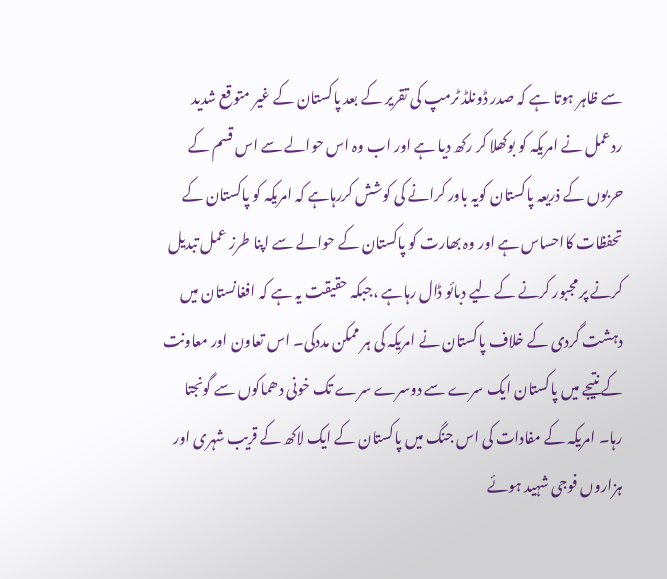سے ظاہر ہوتا ہے کہ صدر ڈونلڈ ٹرمپ کی تقریر کے بعد پاکستان کے غیر متوقع شدید ردعمل نے امریکہ کو بوکھلا کر رکھ دیا ہے اور اب وہ اس حوالے سے اس قسم کے حربوں کے ذریعہ پاکستان کویہ باور کرانے کی کوشش کررہاہے کہ امریکہ کو پاکستان کے تحفظات کااحساس ہے اور وہ بھارت کو پاکستان کے حوالے سے اپنا طرز عمل تبدیل کرنے پر مجبور کرنے کے لیے دبائو ڈال رہاہے ،جبکہ حقیقت یہ ہے کہ افغانستان میں دہشت گردی کے خلاف پاکستان نے امریکہ کی ہر ممکن مددکی۔ اس تعاون اور معاونت کے نتیجے میں پاکستان ایک سرے سے دوسرے سرے تک خونی دھماکوں سے گونجتا رہا۔ امریکہ کے مفادات کی اس جنگ میں پاکستان کے ایک لاکھ کے قریب شہری اور ہزاروں فوجی شہید ہوئے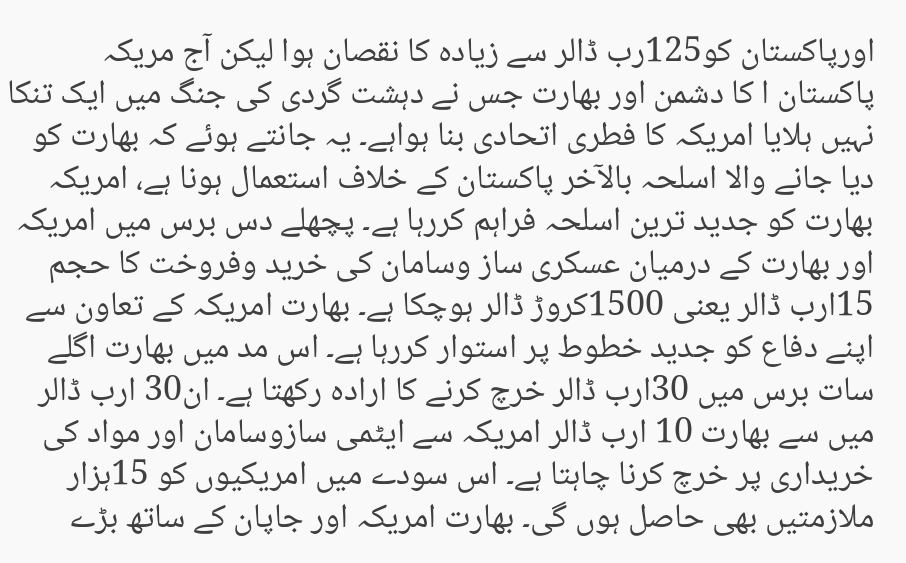اورپاکستان کو125رب ڈالر سے زیادہ کا نقصان ہوا لیکن آج مریکہ پاکستان ا کا دشمن اور بھارت جس نے دہشت گردی کی جنگ میں ایک تنکا نہیں ہلایا امریکہ کا فطری اتحادی بنا ہواہے۔ یہ جانتے ہوئے کہ بھارت کو دیا جانے والا اسلحہ بالآخر پاکستان کے خلاف استعمال ہونا ہے، امریکہ بھارت کو جدید ترین اسلحہ فراہم کررہا ہے۔ پچھلے دس برس میں امریکہ اور بھارت کے درمیان عسکری ساز وسامان کی خرید وفروخت کا حجم 15ارب ڈالر یعنی 1500کروڑ ڈالر ہوچکا ہے۔ بھارت امریکہ کے تعاون سے اپنے دفاع کو جدید خطوط پر استوار کررہا ہے۔ اس مد میں بھارت اگلے سات برس میں 30ارب ڈالر خرچ کرنے کا ارادہ رکھتا ہے۔ ان30 ارب ڈالر میں سے بھارت 10 ارب ڈالر امریکہ سے ایٹمی سازوسامان اور مواد کی خریداری پر خرچ کرنا چاہتا ہے۔ اس سودے میں امریکیوں کو 15ہزار ملازمتیں بھی حاصل ہوں گی۔ بھارت امریکہ اور جاپان کے ساتھ بڑے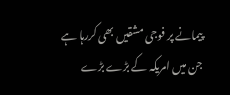پیمانے پر فوجی مشقیں بھی کررہا ہے جن میں امریکہ کے بڑے بڑے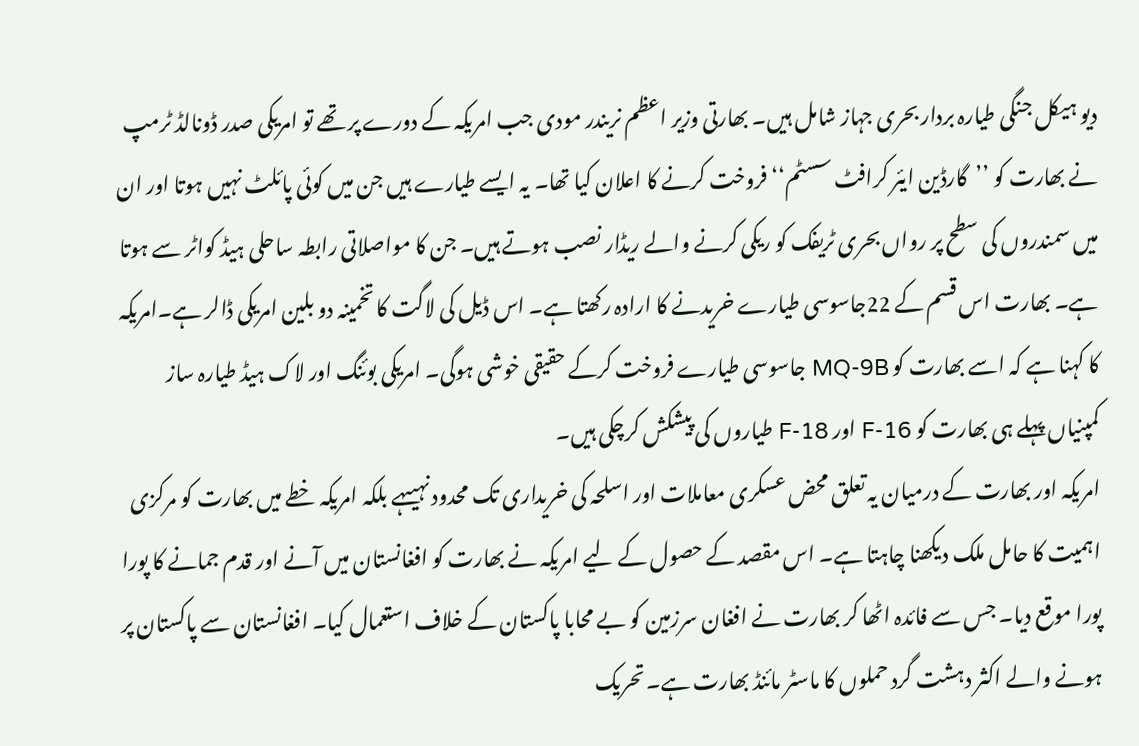دیو ہیکل جنگی طیارہ بردار بحری جہاز شامل ہیں۔ بھارتی وزیر اعظم نریندر مودی جب امریکہ کے دورے پر تھے تو امریکی صدر ڈونالڈ ٹرمپ نے بھارت کو ’’گارڈین ایئر کرافٹ سسٹم‘‘ فروخت کرنے کا اعلان کیا تھا۔ یہ ایسے طیارے ہیں جن میں کوئی پائلٹ نہیں ہوتا اور ان میں سمندروں کی سطح پر رواں بحری ٹریفک کو ریکی کرنے والے ریڈار نصب ہوتے ہیں۔ جن کا مواصلاتی رابطہ ساحلی ہیڈ کواٹر سے ہوتا ہے۔ بھارت اس قسم کے 22جاسوسی طیارے خریدنے کا ارادہ رکھتا ہے۔ اس ڈیل کی لاگت کا تخمینہ دو بلین امریکی ڈالر ہے۔امریکہ کا کہنا ہے کہ اسے بھارت کو MQ-9B جاسوسی طیارے فروخت کرکے حقیقی خوشی ہوگی۔ امریکی بوئنگ اور لاک ہیڈ طیارہ ساز کمپنیاں پہلے ہی بھارت کو F-16 اور F-18 طیاروں کی پیشکش کرچکی ہیں۔
امریکہ اور بھارت کے درمیان یہ تعلق محض عسکری معاملات اور اسلحہ کی خریداری تک محدود نہیںہے بلکہ امریکہ خطے میں بھارت کو مرکزی اہمیت کا حامل ملک دیکھنا چاہتا ہے۔ اس مقصد کے حصول کے لیے امریکہ نے بھارت کو افغانستان میں آنے اور قدم جمانے کا پورا پورا موقع دیا۔ جس سے فائدہ اٹھا کر بھارت نے افغان سرزمین کو بے محابا پاکستان کے خلاف استعمال کیا۔ افغانستان سے پاکستان پر ہونے والے اکثر دہشت گرد حملوں کا ماسٹر مائنڈ بھارت ہے۔ تحریک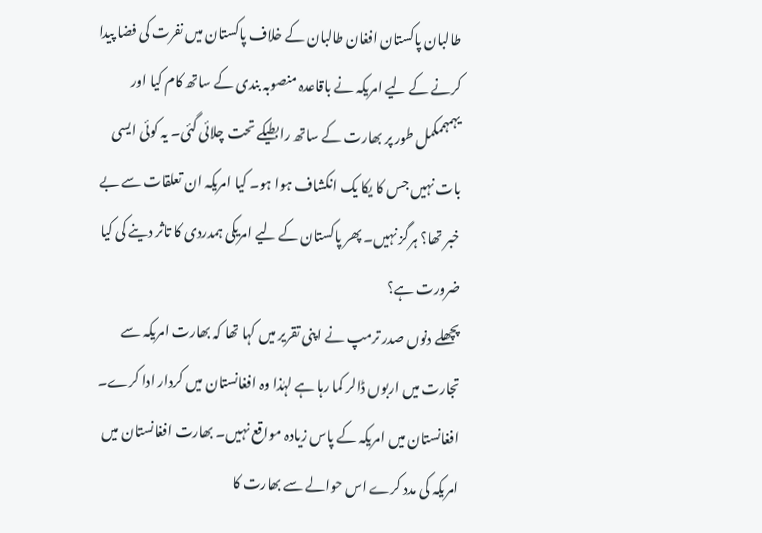طالبان پاکستان افغان طالبان کے خلاف پاکستان میں نفرت کی فضا پیدا کرنے کے لیے امریکہ نے باقاعدہ منصوبہ بندی کے ساتھ کام کیا اور یہمہممکمل طور پر بھارت کے ساتھ رابطیکے تحت چلائی گئی۔ یہ کوئی ایسی بات نہیں جس کا یکا یک انکشاف ہوا ہو۔ کیا امریکہ ان تعلقات سے بے خبر تھا؟ ہرگز نہیں۔ پھر پاکستان کے لیے امریکی ہمدردی کا تاثر دینے کی کیا ضرورت ہے؟
پچھلے دنوں صدر ترمپ نے اپنی تقریر میں کہا تھا کہ بھارت امریکہ سے تجارت میں اربوں ڈالر کما رہا ہے لہٰذا وہ افغانستان میں کردار ادا کرے۔ افغانستان میں امریکہ کے پاس زیادہ مواقع نہیں۔ بھارت افغانستان میں امریکہ کی مدد کرے اس حوالے سے بھارت کا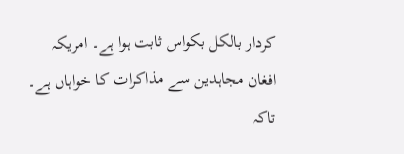کردار بالکل بکواس ثابت ہوا ہے۔ امریکہ افغان مجاہدین سے مذاکرات کا خواہاں ہے۔ تاکہ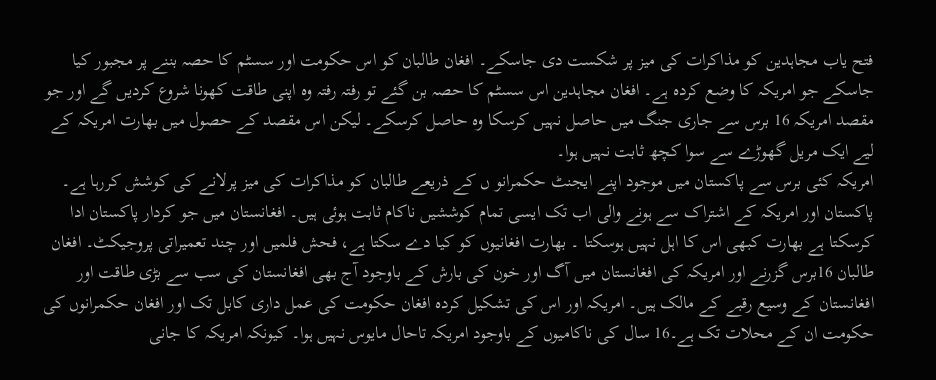فتح یاب مجاہدین کو مذاکرات کی میز پر شکست دی جاسکے۔ افغان طالبان کو اس حکومت اور سسٹم کا حصہ بننے پر مجبور کیا جاسکے جو امریکہ کا وضع کردہ ہے۔ افغان مجاہدین اس سسٹم کا حصہ بن گئے تو رفتہ رفتہ وہ اپنی طاقت کھونا شروع کردیں گے اور جو مقصد امریکہ 16 برس سے جاری جنگ میں حاصل نہیں کرسکا وہ حاصل کرسکے۔ لیکن اس مقصد کے حصول میں بھارت امریکہ کے لیے ایک مریل گھوڑے سے سوا کچھ ثابت نہیں ہوا۔
امریکہ کئی برس سے پاکستان میں موجود اپنے ایجنٹ حکمرانو ں کے ذریعے طالبان کو مذاکرات کی میز پرلانے کی کوشش کررہا ہے۔ پاکستان اور امریکہ کے اشتراک سے ہونے والی اب تک ایسی تمام کوششیں ناکام ثابت ہوئی ہیں۔ افغانستان میں جو کردار پاکستان ادا کرسکتا ہے بھارت کبھی اس کا اہل نہیں ہوسکتا ۔ بھارت افغانیوں کو کیا دے سکتا ہے، فحش فلمیں اور چند تعمیراتی پروجیکٹ۔ افغان طالبان 16برس گزرنے اور امریکہ کی افغانستان میں آگ اور خون کی بارش کے باوجود آج بھی افغانستان کی سب سے بڑی طاقت اور افغانستان کے وسیع رقبے کے مالک ہیں۔ امریکہ اور اس کی تشکیل کردہ افغان حکومت کی عمل داری کابل تک اور افغان حکمرانوں کی حکومت ان کے محلات تک ہے۔16 سال کی ناکامیوں کے باوجود امریکہ تاحال مایوس نہیں ہوا۔ کیونکہ امریکہ کا جانی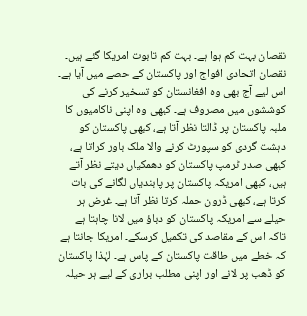نقصان بہت کم ہوا ہے۔ بہت کم تابوت امریکا گئے ہیں۔ نقصان اتحادی افواج اور پاکستان کے حصے میں آیا ہے۔ اس لیے آج بھی وہ افغانستان کو تسخیر کرنے کی کوششوں میں مصروف ہے۔ کبھی وہ اپنی ناکامیوں کا ملبہ پاکستان پر ڈالتا نظر آتا ہے، کبھی پاکستان کو دہشت گردی کو سپورٹ کرنے والا ملک باور کراتا ہے، کبھی صدر ٹرمپ پاکستان کو دھمکیاں دیتے نظر آتے ہیں، کبھی امریکہ پاکستان پر پابندیاں لگانے کی بات کرتا ہے، کبھی ڈرون حملہ کرتا نظر آتا ہے۔ غرض ہر حیلے سے امریکہ پاکستان کو دباؤ میں لانا چاہتا ہے تاکہ اس کے مقاصد کی تکمیل کرسکے۔ امریکا جانتا ہے کہ خطے میں طاقت پاکستان کے پاس ہے۔ لہٰذا پاکستان کو ڈھب پر لانے اور اپنی مطلب براری کے لیے ہر حیلہ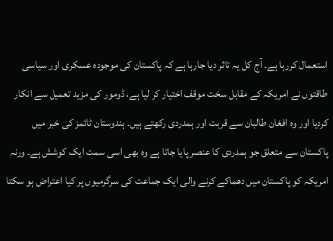استعمال کررہا ہے۔ آج کل یہ تاثر دیا جارہا ہے کہ پاکستان کی موجودہ عسکری اور سیاسی طاقتوں نے امریکہ کے مقابل سخت موقف اختیار کر لیا ہے، ڈومور کی مزید تعمیل سے انکار کردیا اور وہ افغان طالبان سے قربت اور ہمدردی رکھتے ہیں۔ ہندوستان ٹائمز کی خبر میں پاکستان سے متعلق جو ہمدردی کا عنصر پایا جاتا ہے وہ بھی اسی سمت ایک کوشش ہے۔ ورنہ امریکہ کو پاکستان میں دھماکے کرنے والی ایک جماعت کی سرگرمیوں پر کیا اعتراض ہو سکتا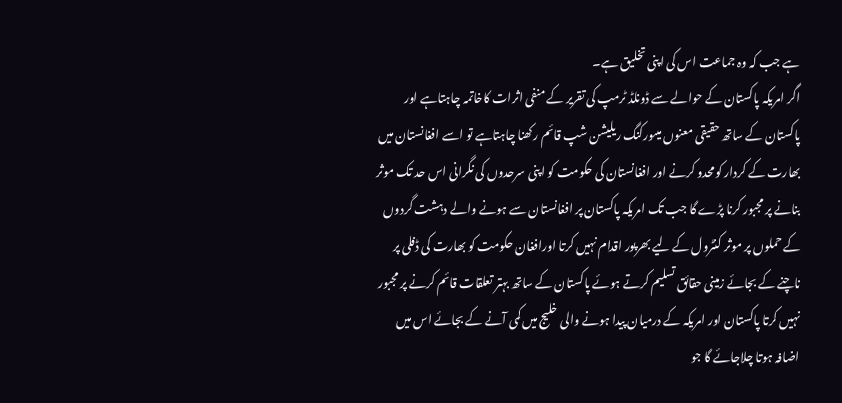ہے جب کہ وہ جماعت اس کی اپنی تخلیق ہے۔
اگر امریکہ پاکستان کے حوالے سے ڈونلڈ ٹرمپ کی تقریر کے منفی اثرات کاخاتمہ چاہتاہے اور پاکستان کے ساتھ حقیقی معنوں میںورکنگ ریلیشن شپ قائم رکھنا چاہتاہے تو اسے افغانستان میں بھارت کے کردار کومحدو کرنے اور افغانستان کی حکومت کو اپنی سرحدوں کی نگرانی اس حد تک موثر بنانے پر مجبور کرنا پڑے گا جب تک امریکہ پاکستان پر افغانستان سے ہونے والے دہشت گردوں کے حملوں پر موثر کنٹرول کے لیے بھرپور اقدام نہیں کرتا اورافغان حکومت کو بھارت کی ڈفلی پر ناچنے کے بجائے زمینی حقائق تسلیم کرتے ہوئے پاکستان کے ساتھ بہتر تعلقات قائم کرنے پر مجبور نہیں کرتا پاکستان اور امریکہ کے درمیان پیدا ہونے والی خلیج میں کمی آنے کے بجائے اس میں اضافہ ہوتا چلاجائے گا جو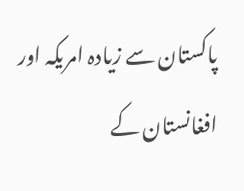پاکستان سے زیادہ امریکہ اور افغانستان کے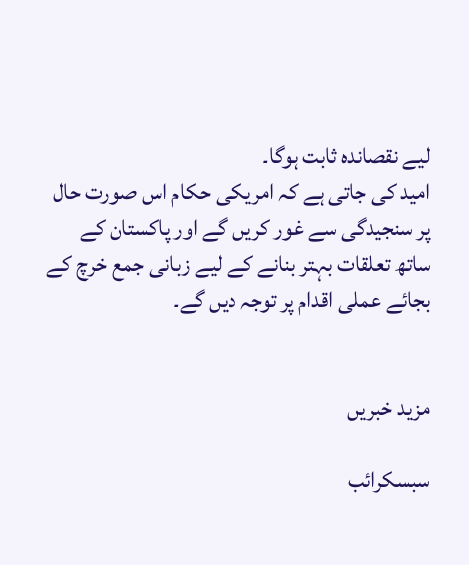لیے نقصاندہ ثابت ہوگا۔
امید کی جاتی ہے کہ امریکی حکام اس صورت حال پر سنجیدگی سے غور کریں گے اور پاکستان کے ساتھ تعلقات بہتر بنانے کے لیے زبانی جمع خرچ کے بجائے عملی اقدام پر توجہ دیں گے۔


مزید خبریں

سبسکرائب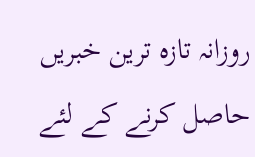روزانہ تازہ ترین خبریں حاصل کرنے کے لئے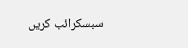سبسکرائب کریں